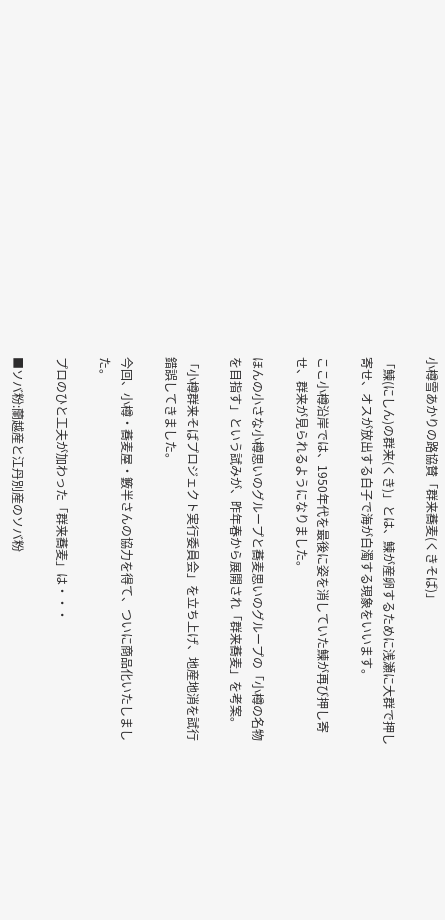小樽雪あかりの路協賛「群来蕎麦(くきそば)」

「鰊(にしん)の群来(くき)」とは、鰊が産卵するために浅瀬に大群で押し寄せ、オスが放出する白子で海が白濁する現象をいいます。

ここ小樽沿岸では、1950年代を最後に姿を消していた鰊が再び押し寄せ、群来が見られるようになりました。

ほんの小さな小樽思いのグループと蕎麦思いのグループの「小樽の名物を目指す」という試みが、昨年春から展開され「群来蕎麦」を考案。

「小樽群来そばプロジェクト実行委員会」を立ち上げ、地産地消を試行錯誤してきました。

今回、小樽・蕎麦屋・籔半さんの協力を得て、ついに商品化いたしました。

プロのひと工夫が加わった「群来蕎麦」は・・・

■ソバ粉:蘭越産と江丹別産のソバ粉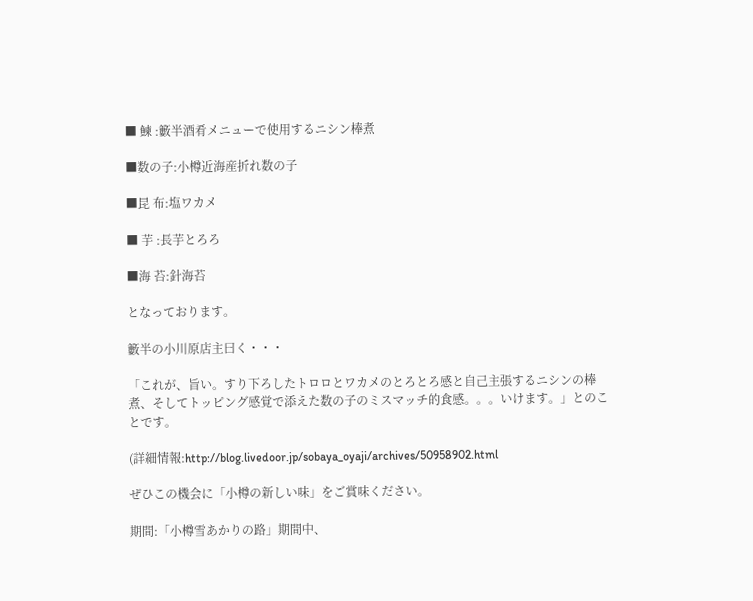■ 鰊 :籔半酒肴メニューで使用するニシン棒煮

■数の子:小樽近海産折れ数の子

■昆 布:塩ワカメ

■ 芋 :長芋とろろ

■海 苔:針海苔

となっております。

籔半の小川原店主曰く・・・

「これが、旨い。すり下ろしたトロロとワカメのとろとろ感と自己主張するニシンの棒煮、そしてトッピング感覚で添えた数の子のミスマッチ的食感。。。いけます。」とのことです。

(詳細情報:http://blog.livedoor.jp/sobaya_oyaji/archives/50958902.html

ぜひこの機会に「小樽の新しい味」をご賞味ください。

期間:「小樽雪あかりの路」期間中、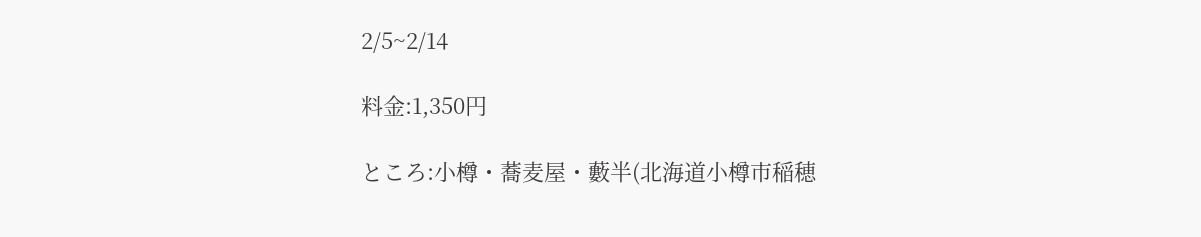2/5~2/14

料金:1,350円

ところ:小樽・蕎麦屋・藪半(北海道小樽市稲穂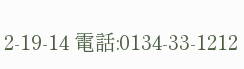2-19-14 電話:0134-33-1212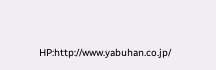HP:http://www.yabuhan.co.jp/